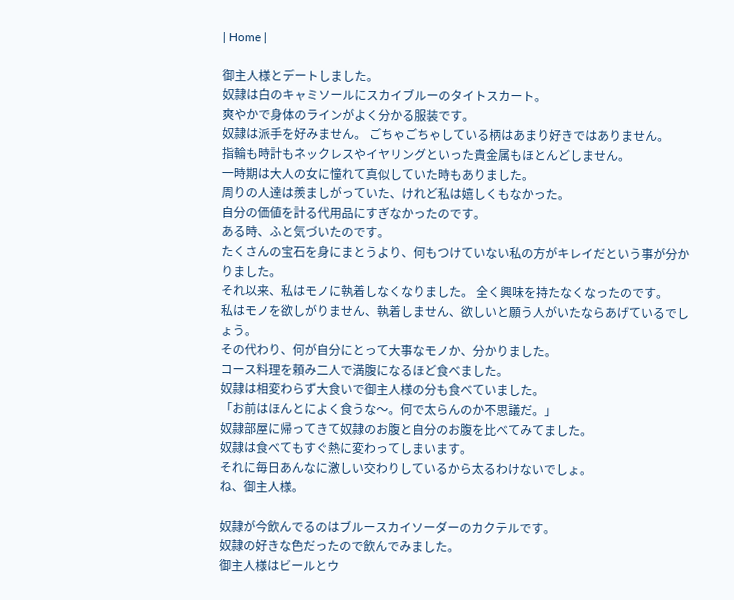| Home |

御主人様とデートしました。
奴隷は白のキャミソールにスカイブルーのタイトスカート。
爽やかで身体のラインがよく分かる服装です。
奴隷は派手を好みません。 ごちゃごちゃしている柄はあまり好きではありません。
指輪も時計もネックレスやイヤリングといった貴金属もほとんどしません。
一時期は大人の女に憧れて真似していた時もありました。
周りの人達は羨ましがっていた、けれど私は嬉しくもなかった。
自分の価値を計る代用品にすぎなかったのです。
ある時、ふと気づいたのです。
たくさんの宝石を身にまとうより、何もつけていない私の方がキレイだという事が分かりました。
それ以来、私はモノに執着しなくなりました。 全く興味を持たなくなったのです。
私はモノを欲しがりません、執着しません、欲しいと願う人がいたならあげているでしょう。
その代わり、何が自分にとって大事なモノか、分かりました。
コース料理を頼み二人で満腹になるほど食べました。
奴隷は相変わらず大食いで御主人様の分も食べていました。
「お前はほんとによく食うな〜。何で太らんのか不思議だ。」
奴隷部屋に帰ってきて奴隷のお腹と自分のお腹を比べてみてました。
奴隷は食べてもすぐ熱に変わってしまいます。
それに毎日あんなに激しい交わりしているから太るわけないでしょ。
ね、御主人様。

奴隷が今飲んでるのはブルースカイソーダーのカクテルです。
奴隷の好きな色だったので飲んでみました。
御主人様はビールとウ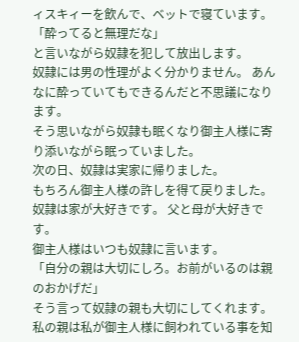ィスキィーを飲んで、ベットで寝ています。
「酔ってると無理だな」
と言いながら奴隷を犯して放出します。
奴隷には男の性理がよく分かりません。 あんなに酔っていてもできるんだと不思議になります。
そう思いながら奴隷も眠くなり御主人様に寄り添いながら眠っていました。
次の日、奴隷は実家に帰りました。
もちろん御主人様の許しを得て戻りました。
奴隷は家が大好きです。 父と母が大好きです。
御主人様はいつも奴隷に言います。
「自分の親は大切にしろ。お前がいるのは親のおかげだ」
そう言って奴隷の親も大切にしてくれます。
私の親は私が御主人様に飼われている事を知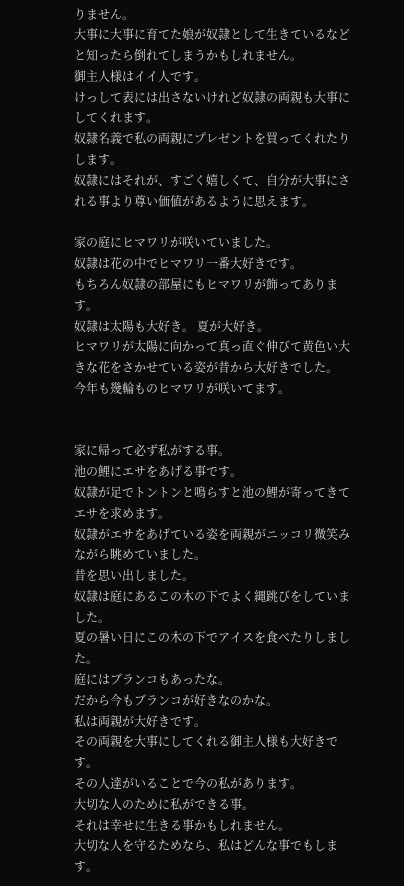りません。
大事に大事に育てた娘が奴隷として生きているなどと知ったら倒れてしまうかもしれません。
御主人様はイイ人です。
けっして表には出さないけれど奴隷の両親も大事にしてくれます。
奴隷名義で私の両親にプレゼントを買ってくれたりします。
奴隷にはそれが、すごく嬉しくて、自分が大事にされる事より尊い価値があるように思えます。

家の庭にヒマワリが咲いていました。
奴隷は花の中でヒマワリ一番大好きです。
もちろん奴隷の部屋にもヒマワリが飾ってあります。
奴隷は太陽も大好き。 夏が大好き。
ヒマワリが太陽に向かって真っ直ぐ伸びて黄色い大きな花をさかせている姿が昔から大好きでした。
今年も幾輪ものヒマワリが咲いてます。


家に帰って必ず私がする事。
池の鯉にエサをあげる事です。
奴隷が足でトントンと鳴らすと池の鯉が寄ってきてエサを求めます。
奴隷がエサをあげている姿を両親がニッコリ微笑みながら眺めていました。
昔を思い出しました。
奴隷は庭にあるこの木の下でよく縄跳びをしていました。
夏の暑い日にこの木の下でアイスを食べたりしました。
庭にはブランコもあったな。
だから今もブランコが好きなのかな。
私は両親が大好きです。
その両親を大事にしてくれる御主人様も大好きです。
その人達がいることで今の私があります。
大切な人のために私ができる事。
それは幸せに生きる事かもしれません。
大切な人を守るためなら、私はどんな事でもします。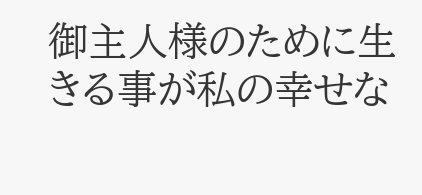御主人様のために生きる事が私の幸せな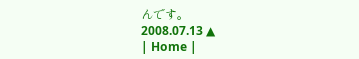んです。
2008.07.13 ▲
| Home |